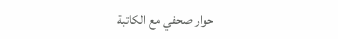حوار صحفي مع الكاتبة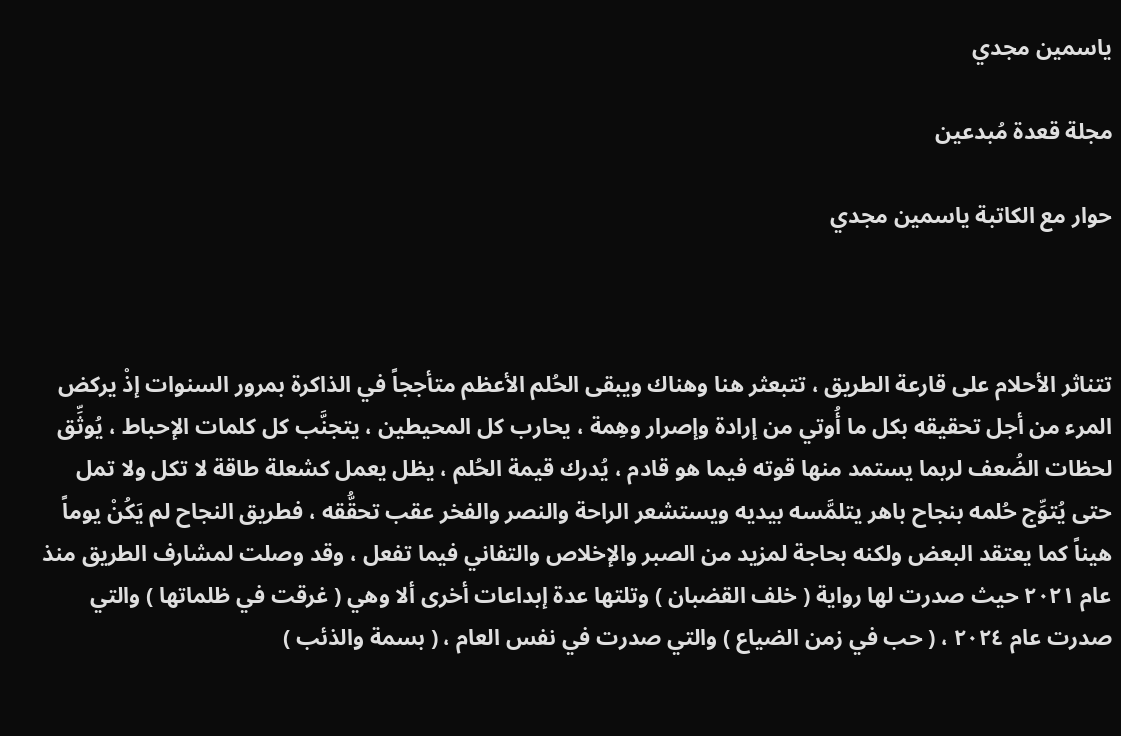ياسمين مجدي

مجلة قعدة مُبدعين

حوار مع الكاتبة ياسمين مجدي



تتناثر الأحلام على قارعة الطريق ، تتبعثر هنا وهناك ويبقى الحُلم الأعظم متأججاً في الذاكرة بمرور السنوات إذْ يركض المرء من أجل تحقيقه بكل ما أُوتي من إرادة وإصرار وهِمة ، يحارب كل المحيطين ، يتجنَّب كل كلمات الإحباط ، يُوثِّق لحظات الضُعف لربما يستمد منها قوته فيما هو قادم ، يُدرك قيمة الحُلم ، يظل يعمل كشعلة طاقة لا تكل ولا تمل حتى يُتوِّج حُلمه بنجاح باهر يتلمَّسه بيديه ويستشعر الراحة والنصر والفخر عقب تحقُّقه ، فطريق النجاح لم يَكُنْ يوماً هيناً كما يعتقد البعض ولكنه بحاجة لمزيد من الصبر والإخلاص والتفاني فيما تفعل ، وقد وصلت لمشارف الطريق منذ عام ٢٠٢١ حيث صدرت لها رواية ( خلف القضبان ) وتلتها عدة إبداعات أخرى ألا وهي ( غرقت في ظلماتها ) والتي صدرت عام ٢٠٢٤ ، ( حب في زمن الضياع ) والتي صدرت في نفس العام ، ( بسمة والذئب )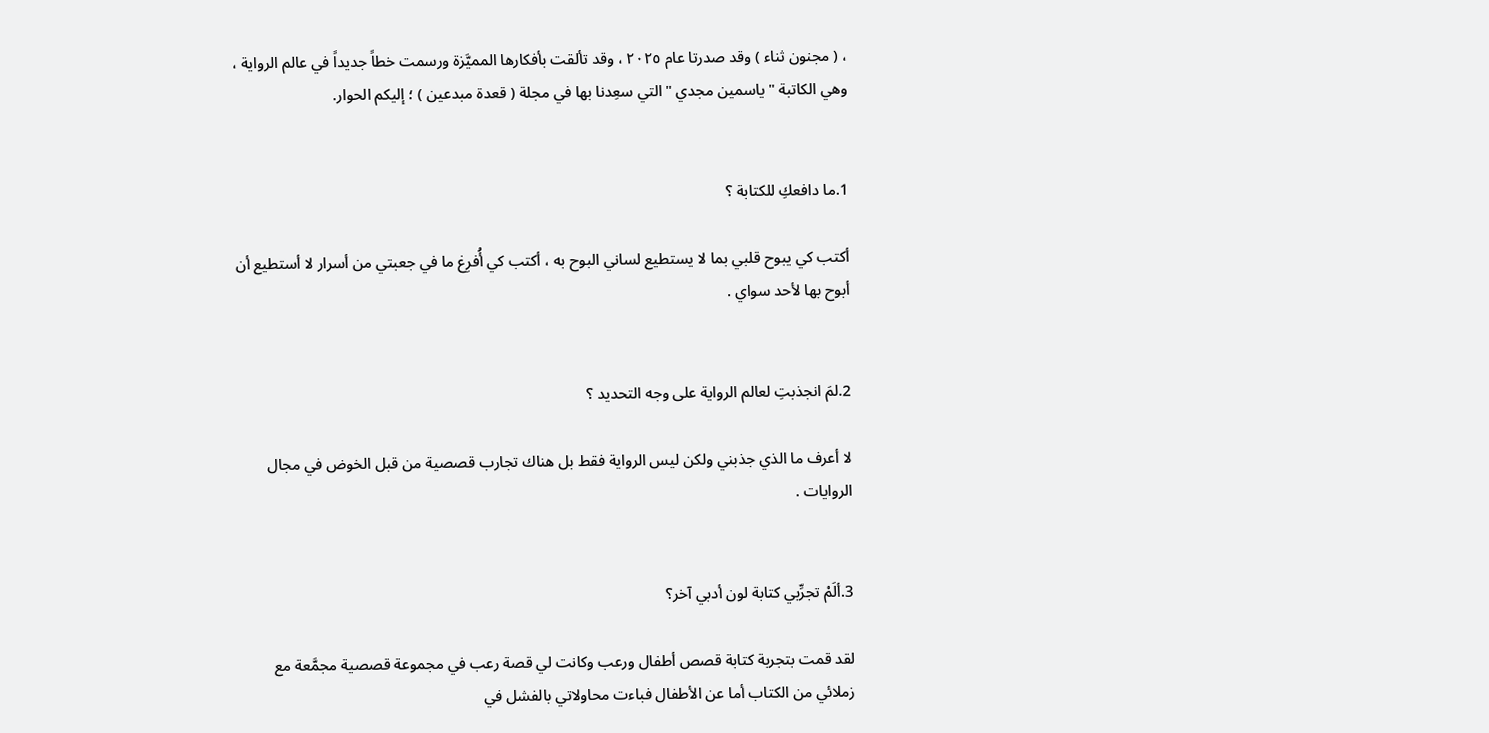، ( مجنون ثناء ) وقد صدرتا عام ٢٠٢٥ ، وقد تألقت بأفكارها المميَّزة ورسمت خطاً جديداً في عالم الرواية ، وهي الكاتبة " ياسمين مجدي " التي سعِدنا بها في مجلة ( قعدة مبدعين ) ؛ إليكم الحوار.


1.ما دافعكِ للكتابة ؟

أكتب كي يبوح قلبي بما لا يستطيع لساني البوح به ، أكتب كي أُفرِغ ما في جعبتي من أسرار لا أستطيع أن أبوح بها لأحد سواي .


2.لمَ انجذبتِ لعالم الرواية على وجه التحديد ؟

لا أعرف ما الذي جذبني ولكن ليس الرواية فقط بل هناك تجارب قصصية من قبل الخوض في مجال الروايات .


3.ألَمْ تجرِّبي كتابة لون أدبي آخر؟

لقد قمت بتجربة كتابة قصص أطفال ورعب وكانت لي قصة رعب في مجموعة قصصية مجمَّعة مع زملائي من الكتاب أما عن الأطفال فباءت محاولاتي بالفشل في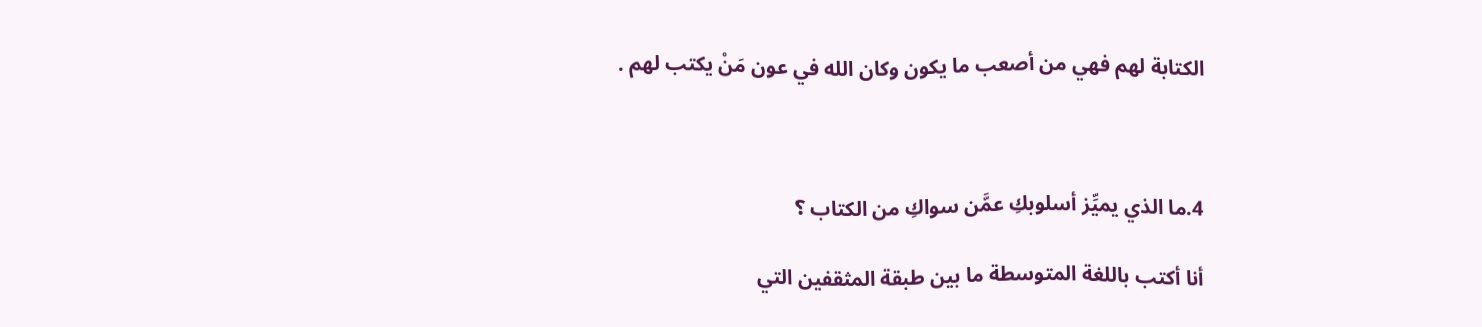الكتابة لهم فهي من أصعب ما يكون وكان الله في عون مَنْ يكتب لهم .



4.ما الذي يميِّز أسلوبكِ عمَّن سواكِ من الكتاب ؟

أنا أكتب باللغة المتوسطة ما بين طبقة المثقفين التي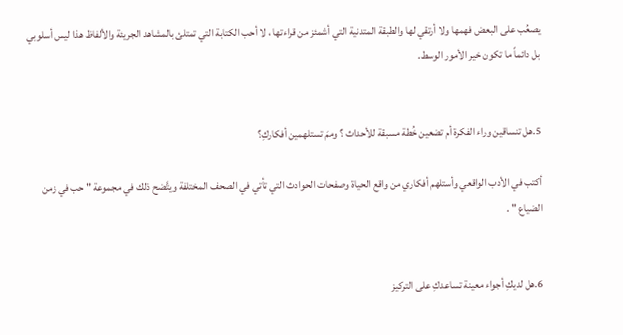يصعُب على البعض فهمها ولا أرتقي لها والطبقة المتدنية التي أشمئز من قراءتها ، لا أحب الكتابة التي تمتلئ بالمشاهد الجريئة والألفاظ هذا ليس أسلوبي بل دائماً ما تكون خير الأمور الوسط.


5.هل تنساقين وراء الفكرة أم تضعين خُطة مسبقة للأحداث ؟ وممَ تستلهمين أفكاركِ؟

أكتب في الأدب الواقعي وأستلهم أفكاري من واقع الحياة وصفحات الحوادث التي تأتي في الصحف المختلفة ويتَّضح ذلك في مجموعة " حب في زمن الضياع " .


6.هل لديكِ أجواء معينة تساعدكِ على التركيز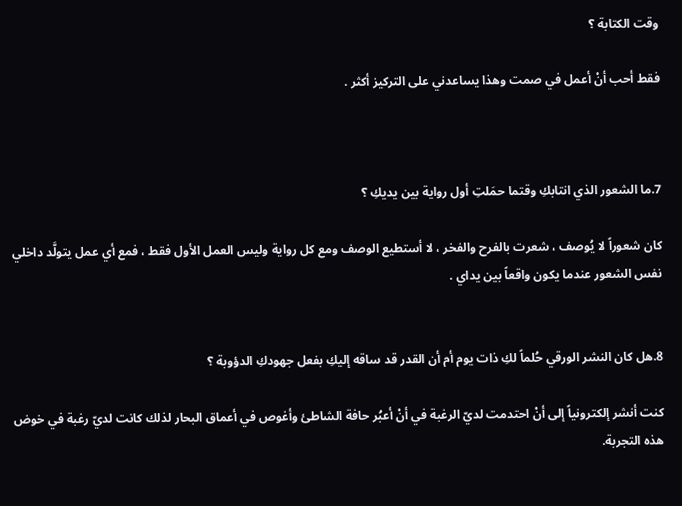وقت الكتابة ؟

فقط أحب أنْ أعمل في صمت وهذا يساعدني على التركيز أكثر .



7.ما الشعور الذي انتابكِ وقتما حمَلتِ أول رواية بين يديكِ ؟

كان شعوراً لا يُوصف ، شعرت بالفرح والفخر ، لا أستطيع الوصف ومع كل رواية وليس العمل الأول فقط ، فمع أي عمل يتولَّد داخلي نفس الشعور عندما يكون واقعاً بين يداي .


8.هل كان النشر الورقي حُلماً لكِ ذات يوم أم أن القدر قد ساقه إليكِ بفعل جهودكِ الدؤوبة ؟

كنت أنشر إلكترونياً إلى أنْ احتدمت لديّ الرغبة في أنْ أعبُر حافة الشاطئ وأغوص في أعماق البحار لذلك كانت لديّ رغبة في خوض هذه التجربة.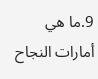9.ما هي أمارات النجاح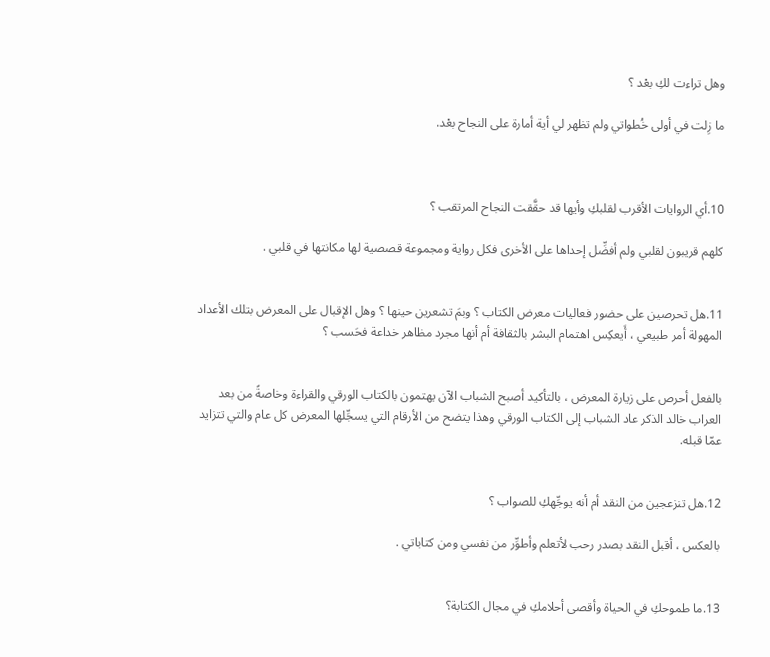وهل تراءت لكِ بعْد ؟

ما زِلت في أولى خُطواتي ولم تظهر لي أية أمارة على النجاح بعْد.



10.أي الروايات الأقرب لقلبكِ وأيها قد حقَّقت النجاح المرتقب ؟

كلهم قريبون لقلبي ولم أفضِّل إحداها على الأخرى فكل رواية ومجموعة قصصية لها مكانتها في قلبي .


11.هل تحرصين على حضور فعاليات معرض الكتاب ؟ وبمَ تشعرين حينها ؟ وهل الإقبال على المعرض بتلك الأعداد المهولة أمر طبيعي ، أَيعكِس اهتمام البشر بالثقافة أم أنها مجرد مظاهر خداعة فحَسب ؟


بالفعل أحرص على زيارة المعرض ، بالتأكيد أصبح الشباب الآن يهتمون بالكتاب الورقي والقراءة وخاصةً من بعد العراب خالد الذكر عاد الشباب إلى الكتاب الورقي وهذا يتضح من الأرقام التي يسجِّلها المعرض كل عام والتي تتزايد عمّا قبله.


12.هل تنزعجين من النقد أم أنه يوجِّهكِ للصواب ؟

بالعكس ، أقبل النقد بصدر رحب لأتعلم وأطوِّر من نفسي ومن كتاباتي .


13.ما طموحكِ في الحياة وأقصى أحلامكِ في مجال الكتابة؟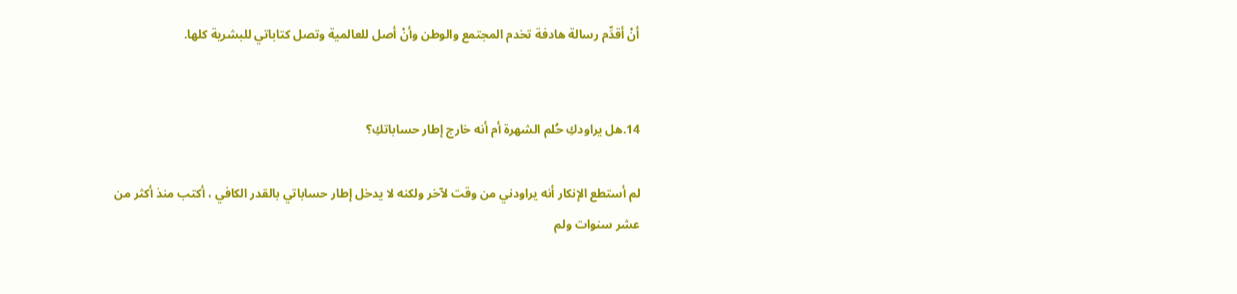أنْ أقدِّم رسالة هادفة تخدم المجتمع والوطن وأنْ أصل للعالمية وتصل كتاباتي للبشرية كلها.


14.هل يراودكِ حُلم الشهرة أم أنه خارج إطار حساباتكِ؟

لم أستطع الإنكار أنه يراودني من وقت لآخر ولكنه لا يدخل إطار حساباتي بالقدر الكافي ، أكتب منذ أكثر من عشر سنوات ولم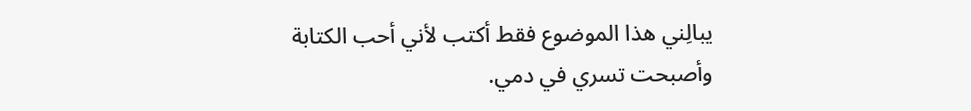يبالِني هذا الموضوع فقط أكتب لأني أحب الكتابة وأصبحت تسري في دمي.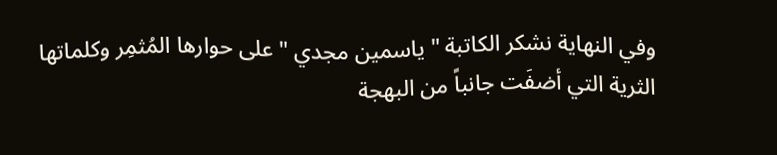وفي النهاية نشكر الكاتبة " ياسمين مجدي " على حوارها المُثمِر وكلماتها الثرية التي أضفَت جانباً من البهجة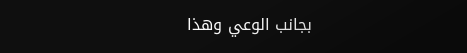بجانب الوعي وهذا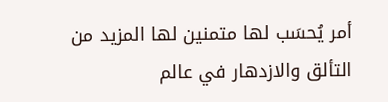أمر يُحسَب لها متمنين لها المزيد من التألق والازدهار في عالم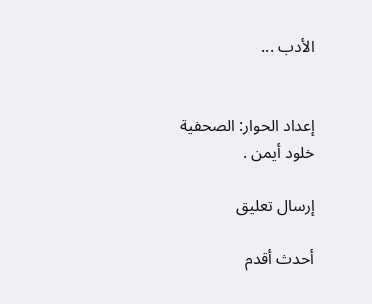الأدب ...


إعداد الحوار: الصحفية خلود أيمن .

إرسال تعليق

أحدث أقدم